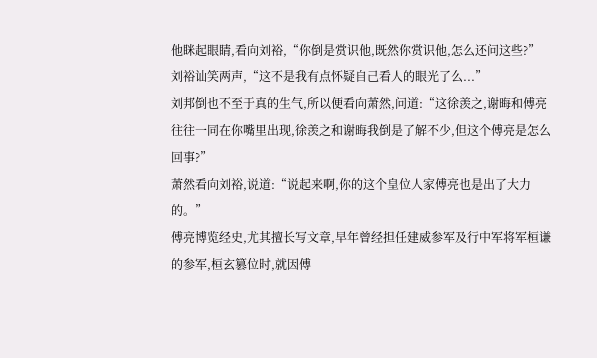他眯起眼睛,看向刘裕,“你倒是赏识他,既然你赏识他,怎么还问这些?”
刘裕讪笑两声,“这不是我有点怀疑自己看人的眼光了么...”
刘邦倒也不至于真的生气,所以便看向萧然,问道:“这徐羡之,谢晦和傅亮往往一同在你嘴里出现,徐羡之和谢晦我倒是了解不少,但这个傅亮是怎么回事?”
萧然看向刘裕,说道:“说起来啊,你的这个皇位人家傅亮也是出了大力的。”
傅亮博览经史,尤其擅长写文章,早年曾经担任建威参军及行中军将军桓谦的参军,桓玄篡位时,就因傅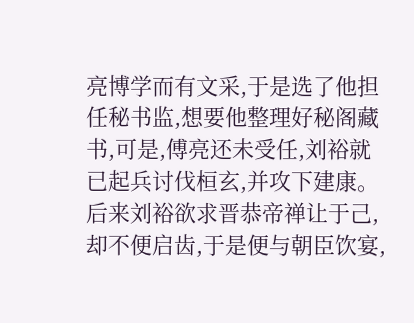亮博学而有文采,于是选了他担任秘书监,想要他整理好秘阁藏书,可是,傅亮还未受任,刘裕就已起兵讨伐桓玄,并攻下建康。
后来刘裕欲求晋恭帝禅让于己,却不便启齿,于是便与朝臣饮宴,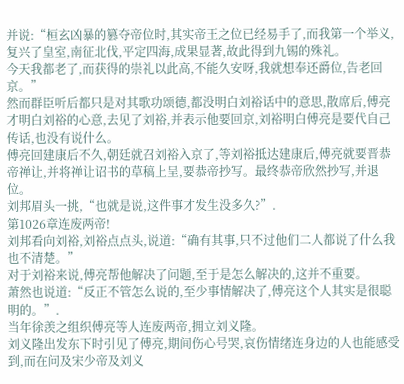并说:“桓玄凶暴的篡夺帝位时,其实帝王之位已经易手了,而我第一个举义,复兴了皇室,南征北伐,平定四海,成果显著,故此得到九锡的殊礼。
今天我都老了,而获得的崇礼以此高,不能久安呀,我就想奉还爵位,告老回京。”
然而群臣听后都只是对其歌功颂德,都没明白刘裕话中的意思,散席后,傅亮才明白刘裕的心意,去见了刘裕,并表示他要回京,刘裕明白傅亮是要代自己传话,也没有说什么。
傅亮回建康后不久,朝廷就召刘裕入京了,等刘裕抵达建康后,傅亮就要晋恭帝禅让,并将禅让诏书的草稿上呈,要恭帝抄写。最终恭帝欣然抄写,并退位。
刘邦眉头一挑,“也就是说,这件事才发生没多久?”.
第1026章连废两帝!
刘邦看向刘裕,刘裕点点头,说道:“确有其事,只不过他们二人都说了什么我也不清楚。”
对于刘裕来说,傅亮帮他解决了问题,至于是怎么解决的,这并不重要。
萧然也说道:“反正不管怎么说的,至少事情解决了,傅亮这个人其实是很聪明的。”.
当年徐羡之组织傅亮等人连废两帝,拥立刘义隆。
刘义隆出发东下时引见了傅亮,期间伤心号哭,哀伤情绪连身边的人也能感受到,而在问及宋少帝及刘义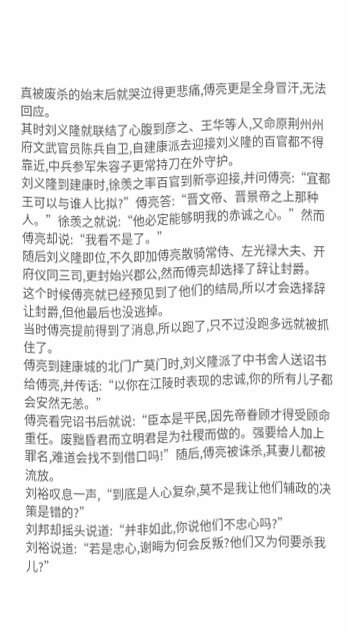真被废杀的始末后就哭泣得更悲痛,傅亮更是全身冒汗,无法回应。
其时刘义隆就联结了心腹到彦之、王华等人,又命原荆州州府文武官员陈兵自卫,自建康派去迎接刘义隆的百官都不得靠近,中兵参军朱容子更常持刀在外守护。
刘义隆到建康时,徐羡之率百官到新亭迎接,并问傅亮:“宜都王可以与谁人比拟?”傅亮答:“晋文帝、晋景帝之上那种人。”徐羡之就说:“他必定能够明我的赤诚之心。”然而傅亮却说:“我看不是了。”
随后刘义隆即位,不久即加傅亮散骑常侍、左光禄大夫、开府仪同三司,更封始兴郡公,然而傅亮却选择了辞让封爵。
这个时候傅亮就已经预见到了他们的结局,所以才会选择辞让封爵,但他最后也没逃掉。
当时傅亮提前得到了消息,所以跑了,只不过没跑多远就被抓住了。
傅亮到建康城的北门广莫门时,刘义隆派了中书舍人送诏书给傅亮,并传话:“以你在江陵时表现的忠诚,你的所有儿子都会安然无恙。”
傅亮看完诏书后就说:“臣本是平民,因先帝眷顾才得受顾命重任。废黜昏君而立明君是为社稷而做的。强要给人加上罪名,难道会找不到借口吗!”随后,傅亮被诛杀,其妻儿都被流放。
刘裕叹息一声,“到底是人心复杂,莫不是我让他们辅政的决策是错的?”
刘邦却摇头说道:“并非如此,你说他们不忠心吗?”
刘裕说道:“若是忠心,谢晦为何会反叛?他们又为何要杀我儿?”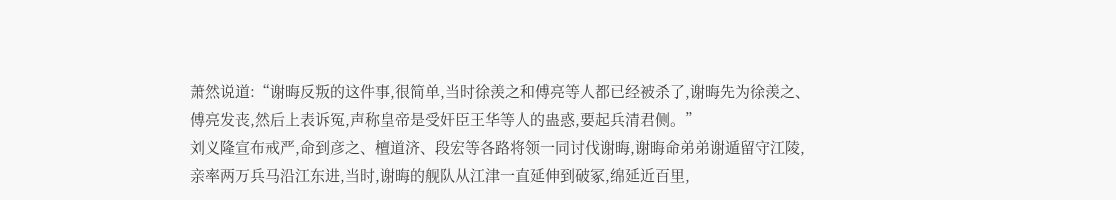萧然说道:“谢晦反叛的这件事,很简单,当时徐羡之和傅亮等人都已经被杀了,谢晦先为徐羡之、傅亮发丧,然后上表诉冤,声称皇帝是受奸臣王华等人的蛊惑,要起兵清君侧。”
刘义隆宣布戒严,命到彦之、檀道济、段宏等各路将领一同讨伐谢晦,谢晦命弟弟谢遁留守江陵,亲率两万兵马沿江东进,当时,谢晦的舰队从江津一直延伸到破冢,绵延近百里,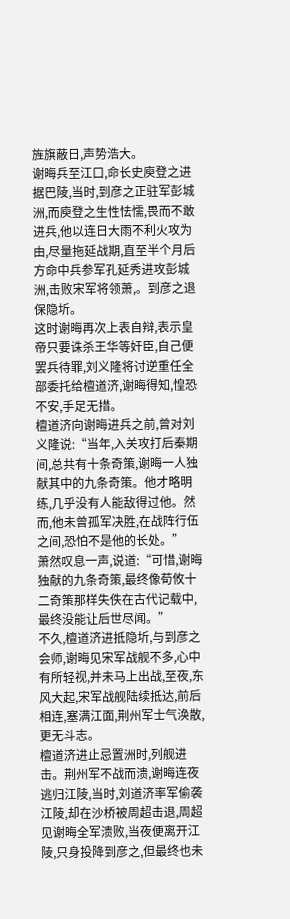旌旗蔽日,声势浩大。
谢晦兵至江口,命长史庾登之进据巴陵,当时,到彦之正驻军彭城洲,而庾登之生性怯懦,畏而不敢进兵,他以连日大雨不利火攻为由,尽量拖延战期,直至半个月后方命中兵参军孔延秀进攻彭城洲,击败宋军将领萧,。到彦之退保隐圻。
这时谢晦再次上表自辩,表示皇帝只要诛杀王华等奸臣,自己便罢兵待罪,刘义隆将讨逆重任全部委托给檀道济,谢晦得知,惶恐不安,手足无措。
檀道济向谢晦进兵之前,曾对刘义隆说:“当年,入关攻打后秦期间,总共有十条奇策,谢晦一人独献其中的九条奇策。他才略明练,几乎没有人能敌得过他。然而,他未曾孤军决胜,在战阵行伍之间,恐怕不是他的长处。”
萧然叹息一声,说道:“可惜,谢晦独献的九条奇策,最终像荀攸十二奇策那样失佚在古代记载中,最终没能让后世尽闻。”
不久,檀道济进抵隐圻,与到彦之会师,谢晦见宋军战舰不多,心中有所轻视,并未马上出战,至夜,东风大起,宋军战舰陆续抵达,前后相连,塞满江面,荆州军士气涣散,更无斗志。
檀道济进止忌置洲时,列舰进击。荆州军不战而溃,谢晦连夜逃归江陵,当时,刘道济率军偷袭江陵,却在沙桥被周超击退,周超见谢晦全军溃败,当夜便离开江陵,只身投降到彦之,但最终也未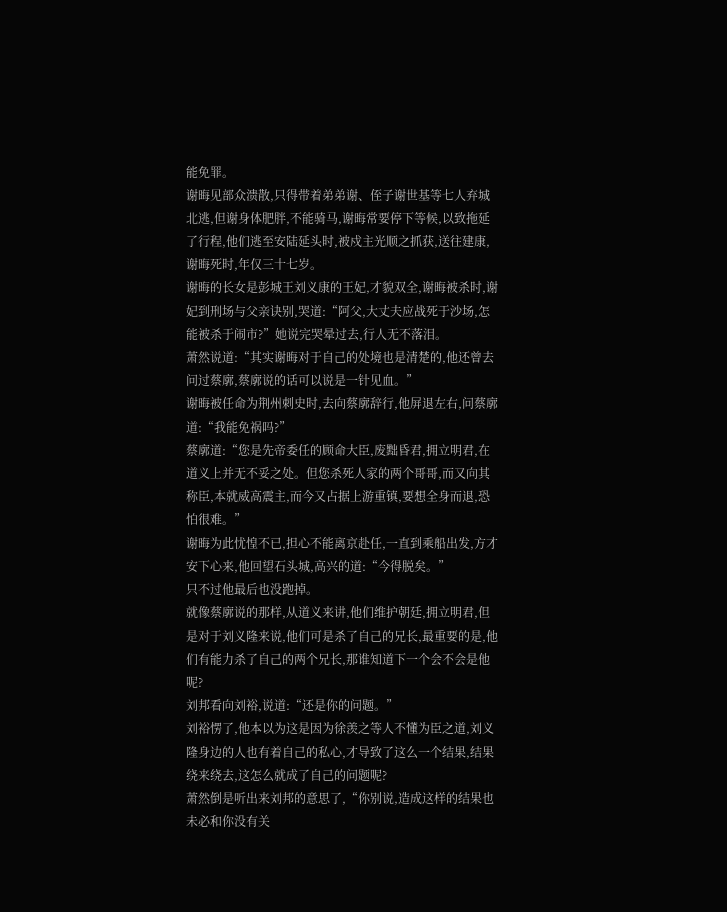能免罪。
谢晦见部众溃散,只得带着弟弟谢、侄子谢世基等七人弃城北逃,但谢身体肥胖,不能骑马,谢晦常要停下等候,以致拖延了行程,他们逃至安陆延头时,被戍主光顺之抓获,送往建康,谢晦死时,年仅三十七岁。
谢晦的长女是彭城王刘义康的王妃,才貌双全,谢晦被杀时,谢妃到刑场与父亲诀别,哭道:“阿父,大丈夫应战死于沙场,怎能被杀于闹市?”她说完哭晕过去,行人无不落泪。
萧然说道:“其实谢晦对于自己的处境也是清楚的,他还曾去问过蔡廓,蔡廓说的话可以说是一针见血。”
谢晦被任命为荆州刺史时,去向蔡廓辞行,他屏退左右,问蔡廓道:“我能免祸吗?”
蔡廓道:“您是先帝委任的顾命大臣,废黜昏君,拥立明君,在道义上并无不妥之处。但您杀死人家的两个哥哥,而又向其称臣,本就威高震主,而今又占据上游重镇,要想全身而退,恐怕很难。”
谢晦为此忧惶不已,担心不能离京赴任,一直到乘船出发,方才安下心来,他回望石头城,高兴的道:“今得脱矣。”
只不过他最后也没跑掉。
就像蔡廓说的那样,从道义来讲,他们维护朝廷,拥立明君,但是对于刘义隆来说,他们可是杀了自己的兄长,最重要的是,他们有能力杀了自己的两个兄长,那谁知道下一个会不会是他呢?
刘邦看向刘裕,说道:“还是你的问题。”
刘裕愣了,他本以为这是因为徐羡之等人不懂为臣之道,刘义隆身边的人也有着自己的私心,才导致了这么一个结果,结果绕来绕去,这怎么就成了自己的问题呢?
萧然倒是听出来刘邦的意思了,“你别说,造成这样的结果也未必和你没有关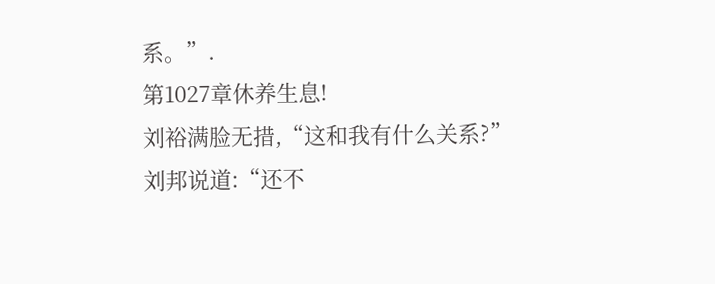系。”.
第1027章休养生息!
刘裕满脸无措,“这和我有什么关系?”
刘邦说道:“还不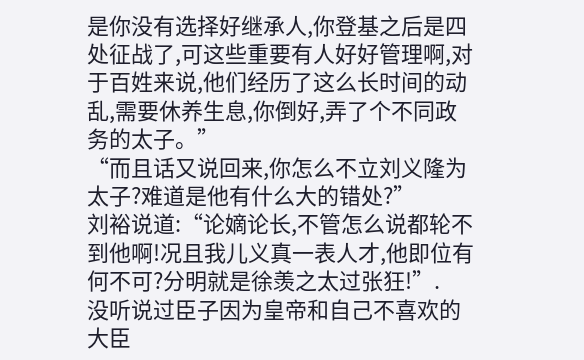是你没有选择好继承人,你登基之后是四处征战了,可这些重要有人好好管理啊,对于百姓来说,他们经历了这么长时间的动乱,需要休养生息,你倒好,弄了个不同政务的太子。”
“而且话又说回来,你怎么不立刘义隆为太子?难道是他有什么大的错处?”
刘裕说道:“论嫡论长,不管怎么说都轮不到他啊!况且我儿义真一表人才,他即位有何不可?分明就是徐羡之太过张狂!”.
没听说过臣子因为皇帝和自己不喜欢的大臣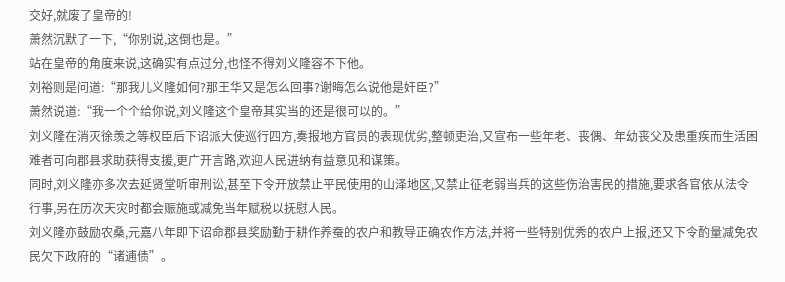交好,就废了皇帝的!
萧然沉默了一下,“你别说,这倒也是。”
站在皇帝的角度来说,这确实有点过分,也怪不得刘义隆容不下他。
刘裕则是问道:“那我儿义隆如何?那王华又是怎么回事?谢晦怎么说他是奸臣?”
萧然说道:“我一个个给你说,刘义隆这个皇帝其实当的还是很可以的。”
刘义隆在消灭徐羡之等权臣后下诏派大使巡行四方,奏报地方官员的表现优劣,整顿吏治,又宣布一些年老、丧偶、年幼丧父及患重疾而生活困难者可向郡县求助获得支援,更广开言路,欢迎人民进纳有益意见和谋策。
同时,刘义隆亦多次去延贤堂听审刑讼,甚至下令开放禁止平民使用的山泽地区,又禁止征老弱当兵的这些伤治害民的措施,要求各官依从法令行事,另在历次天灾时都会赈施或减免当年赋税以抚慰人民。
刘义隆亦鼓励农桑,元嘉八年即下诏命郡县奖励勤于耕作养蚕的农户和教导正确农作方法,并将一些特别优秀的农户上报,还又下令酌量减免农民欠下政府的“诸逋债”。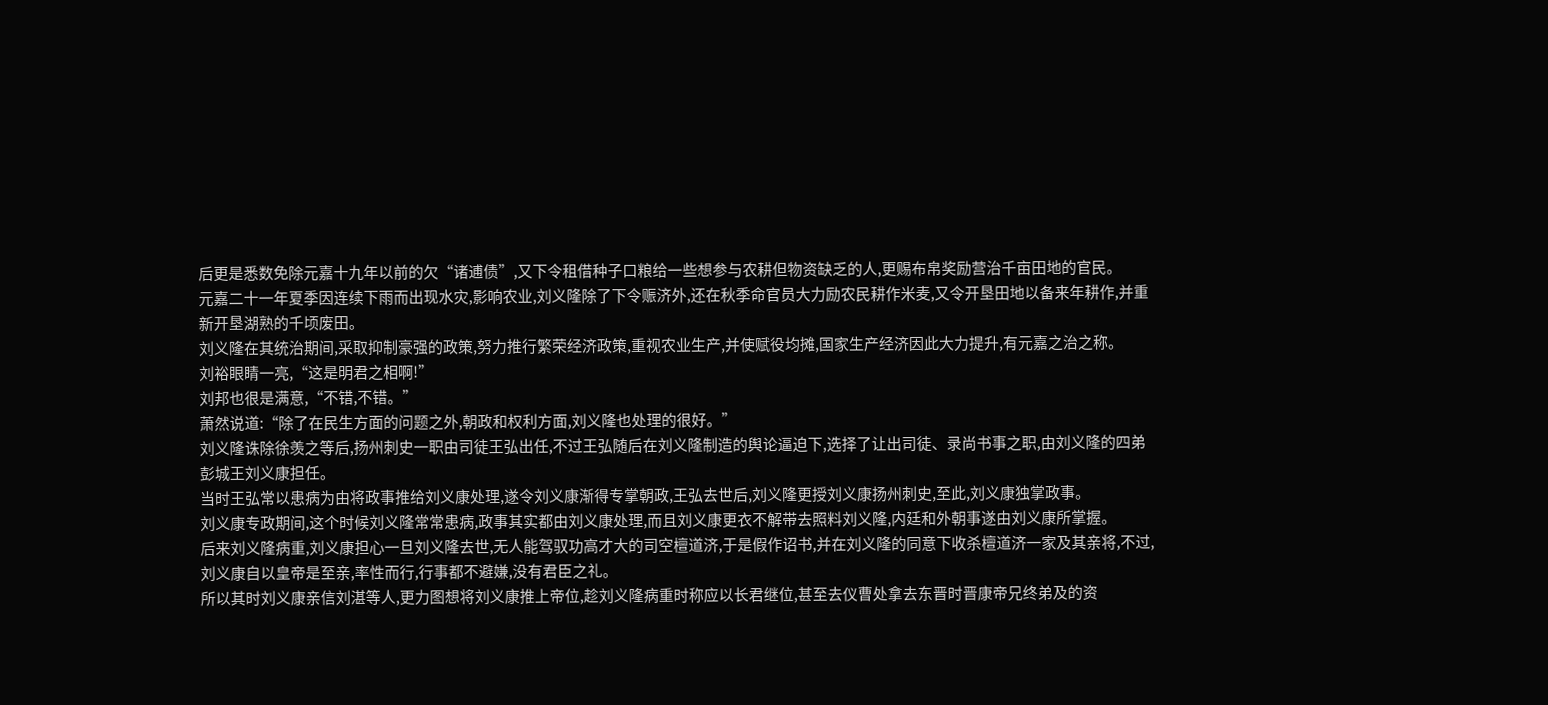后更是悉数免除元嘉十九年以前的欠“诸逋债”,又下令租借种子口粮给一些想参与农耕但物资缺乏的人,更赐布帛奖励营治千亩田地的官民。
元嘉二十一年夏季因连续下雨而出现水灾,影响农业,刘义隆除了下令赈济外,还在秋季命官员大力励农民耕作米麦,又令开垦田地以备来年耕作,并重新开垦湖熟的千顷废田。
刘义隆在其统治期间,采取抑制豪强的政策,努力推行繁荣经济政策,重视农业生产,并使赋役均摊,国家生产经济因此大力提升,有元嘉之治之称。
刘裕眼睛一亮,“这是明君之相啊!”
刘邦也很是满意,“不错,不错。”
萧然说道:“除了在民生方面的问题之外,朝政和权利方面,刘义隆也处理的很好。”
刘义隆诛除徐羡之等后,扬州刺史一职由司徒王弘出任,不过王弘随后在刘义隆制造的舆论逼迫下,选择了让出司徒、录尚书事之职,由刘义隆的四弟彭城王刘义康担任。
当时王弘常以患病为由将政事推给刘义康处理,遂令刘义康渐得专掌朝政,王弘去世后,刘义隆更授刘义康扬州刺史,至此,刘义康独掌政事。
刘义康专政期间,这个时候刘义隆常常患病,政事其实都由刘义康处理,而且刘义康更衣不解带去照料刘义隆,内廷和外朝事遂由刘义康所掌握。
后来刘义隆病重,刘义康担心一旦刘义隆去世,无人能驾驭功高才大的司空檀道济,于是假作诏书,并在刘义隆的同意下收杀檀道济一家及其亲将,不过,刘义康自以皇帝是至亲,率性而行,行事都不避嫌,没有君臣之礼。
所以其时刘义康亲信刘湛等人,更力图想将刘义康推上帝位,趁刘义隆病重时称应以长君继位,甚至去仪曹处拿去东晋时晋康帝兄终弟及的资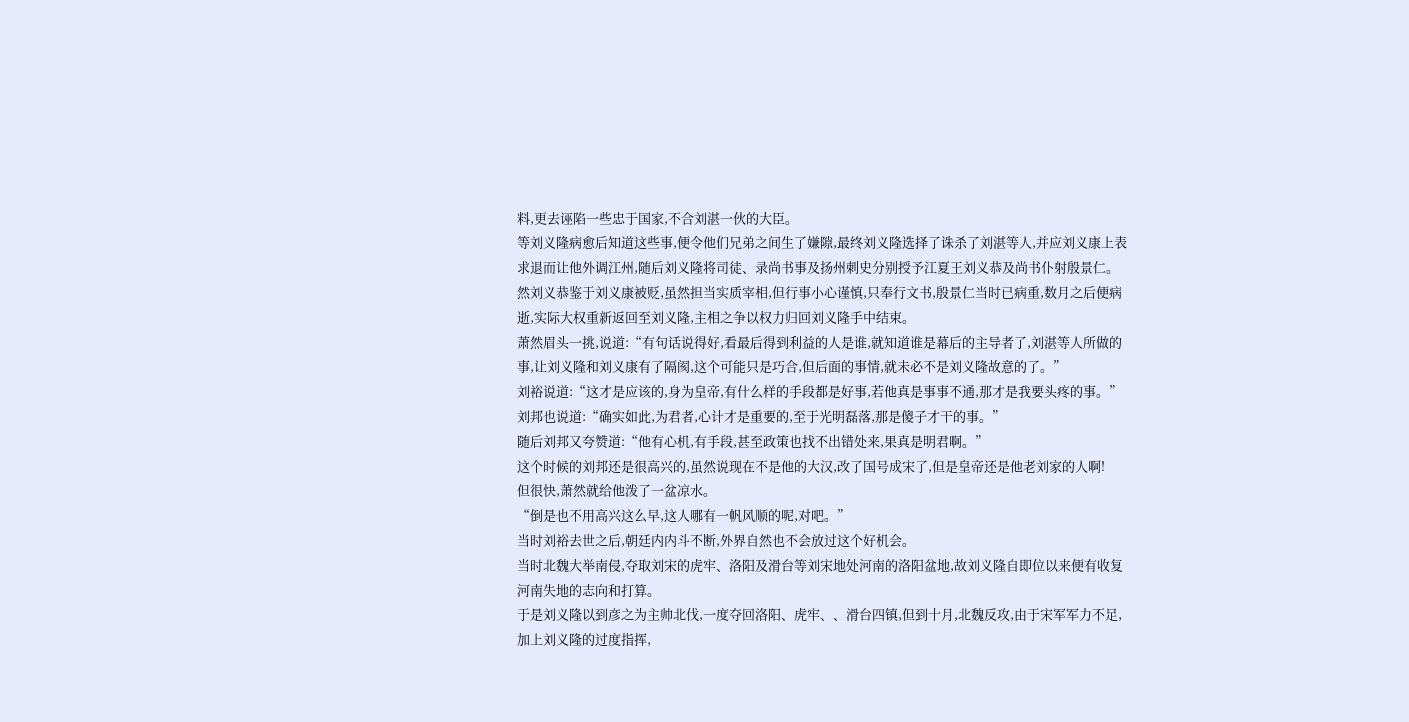料,更去诬陷一些忠于国家,不合刘湛一伙的大臣。
等刘义隆病愈后知道这些事,便令他们兄弟之间生了嫌隙,最终刘义隆选择了诛杀了刘湛等人,并应刘义康上表求退而让他外调江州,随后刘义隆将司徒、录尚书事及扬州刺史分别授予江夏王刘义恭及尚书仆射殷景仁。
然刘义恭鉴于刘义康被贬,虽然担当实质宰相,但行事小心谨慎,只奉行文书,殷景仁当时已病重,数月之后便病逝,实际大权重新返回至刘义隆,主相之争以权力归回刘义隆手中结束。
萧然眉头一挑,说道:“有句话说得好,看最后得到利益的人是谁,就知道谁是幕后的主导者了,刘湛等人所做的事,让刘义隆和刘义康有了隔阂,这个可能只是巧合,但后面的事情,就未必不是刘义隆故意的了。”
刘裕说道:“这才是应该的,身为皇帝,有什么样的手段都是好事,若他真是事事不通,那才是我要头疼的事。”
刘邦也说道:“确实如此,为君者,心计才是重要的,至于光明磊落,那是傻子才干的事。”
随后刘邦又夸赞道:“他有心机,有手段,甚至政策也找不出错处来,果真是明君啊。”
这个时候的刘邦还是很高兴的,虽然说现在不是他的大汉,改了国号成宋了,但是皇帝还是他老刘家的人啊!
但很快,萧然就给他泼了一盆凉水。
“倒是也不用高兴这么早,这人哪有一帆风顺的呢,对吧。”
当时刘裕去世之后,朝廷内内斗不断,外界自然也不会放过这个好机会。
当时北魏大举南侵,夺取刘宋的虎牢、洛阳及滑台等刘宋地处河南的洛阳盆地,故刘义隆自即位以来便有收复河南失地的志向和打算。
于是刘义隆以到彦之为主帅北伐,一度夺回洛阳、虎牢、、滑台四镇,但到十月,北魏反攻,由于宋军军力不足,加上刘义隆的过度指挥,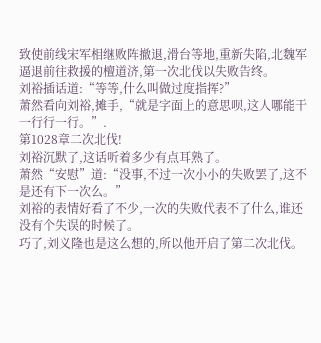致使前线宋军相继败阵撤退,滑台等地,重新失陷,北魏军逼退前往救援的檀道济,第一次北伐以失败告终。
刘裕插话道:“等等,什么叫做过度指挥?”
萧然看向刘裕,摊手,“就是字面上的意思呗,这人哪能干一行行一行。”.
第1028章二次北伐!
刘裕沉默了,这话听着多少有点耳熟了。
萧然“安慰”道:“没事,不过一次小小的失败罢了,这不是还有下一次么。”
刘裕的表情好看了不少,一次的失败代表不了什么,谁还没有个失误的时候了。
巧了,刘义隆也是这么想的,所以他开启了第二次北伐。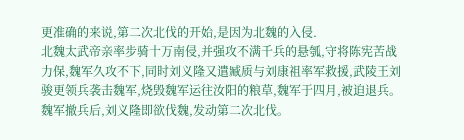更准确的来说,第二次北伐的开始,是因为北魏的入侵.
北魏太武帝亲率步骑十万南侵,并强攻不满千兵的悬瓠,守将陈宪苦战力保,魏军久攻不下,同时刘义隆又遣臧质与刘康祖率军救援,武陵王刘骏更领兵袭击魏军,烧毁魏军运往汝阳的粮草,魏军于四月,被迫退兵。
魏军撤兵后,刘义隆即欲伐魏,发动第二次北伐。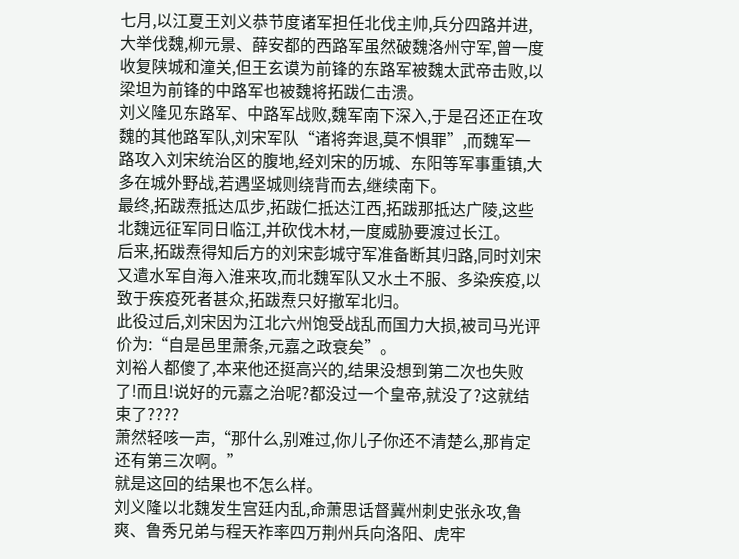七月,以江夏王刘义恭节度诸军担任北伐主帅,兵分四路并进,大举伐魏,柳元景、薛安都的西路军虽然破魏洛州守军,曾一度收复陕城和潼关,但王玄谟为前锋的东路军被魏太武帝击败,以梁坦为前锋的中路军也被魏将拓跋仁击溃。
刘义隆见东路军、中路军战败,魏军南下深入,于是召还正在攻魏的其他路军队,刘宋军队“诸将奔退,莫不惧罪”,而魏军一路攻入刘宋统治区的腹地,经刘宋的历城、东阳等军事重镇,大多在城外野战,若遇坚城则绕背而去,继续南下。
最终,拓跋焘抵达瓜步,拓跋仁抵达江西,拓跋那抵达广陵,这些北魏远征军同日临江,并砍伐木材,一度威胁要渡过长江。
后来,拓跋焘得知后方的刘宋彭城守军准备断其归路,同时刘宋又遣水军自海入淮来攻,而北魏军队又水土不服、多染疾疫,以致于疾疫死者甚众,拓跋焘只好撤军北归。
此役过后,刘宋因为江北六州饱受战乱而国力大损,被司马光评价为:“自是邑里萧条,元嘉之政衰矣”。
刘裕人都傻了,本来他还挺高兴的,结果没想到第二次也失败了!而且!说好的元嘉之治呢?都没过一个皇帝,就没了?这就结束了????
萧然轻咳一声,“那什么,别难过,你儿子你还不清楚么,那肯定还有第三次啊。”
就是这回的结果也不怎么样。
刘义隆以北魏发生宫廷内乱,命萧思话督冀州刺史张永攻,鲁爽、鲁秀兄弟与程天祚率四万荆州兵向洛阳、虎牢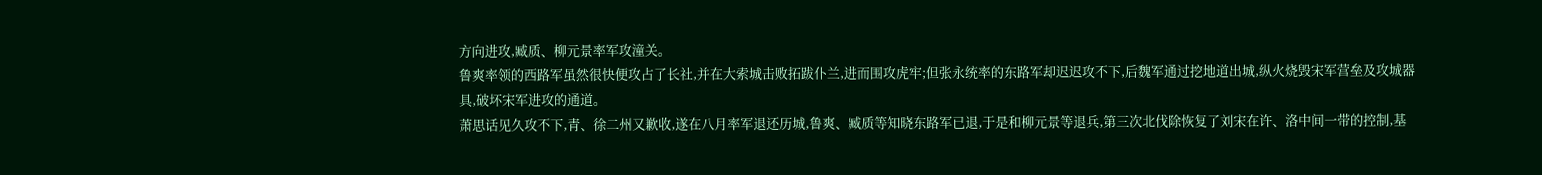方向进攻,臧质、柳元景率军攻潼关。
鲁爽率领的西路军虽然很快便攻占了长社,并在大索城击败拓跋仆兰,进而围攻虎牢;但张永统率的东路军却迟迟攻不下,后魏军通过挖地道出城,纵火烧毁宋军营垒及攻城器具,破坏宋军进攻的通道。
萧思话见久攻不下,青、徐二州又歉收,遂在八月率军退还历城,鲁爽、臧质等知晓东路军已退,于是和柳元景等退兵,第三次北伐除恢复了刘宋在许、洛中间一带的控制,基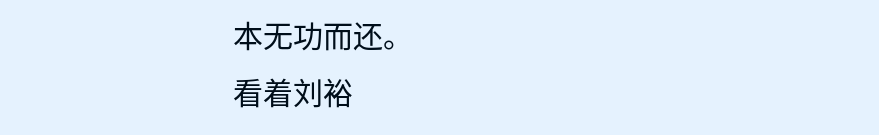本无功而还。
看着刘裕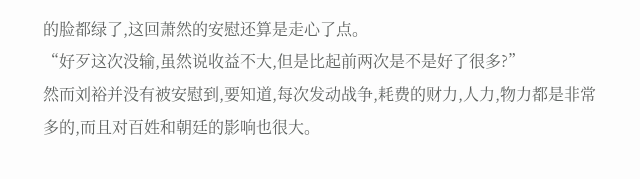的脸都绿了,这回萧然的安慰还算是走心了点。
“好歹这次没输,虽然说收益不大,但是比起前两次是不是好了很多?”
然而刘裕并没有被安慰到,要知道,每次发动战争,耗费的财力,人力,物力都是非常多的,而且对百姓和朝廷的影响也很大。